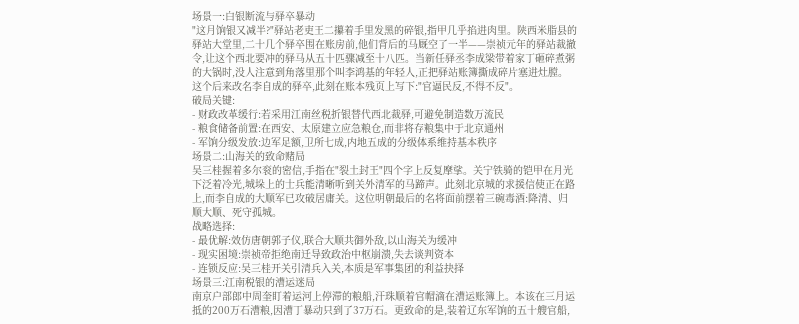场景一:白银断流与驿卒暴动
"这月饷银又减半?"驿站老吏王二攥着手里发黑的碎银,指甲几乎掐进肉里。陕西米脂县的驿站大堂里,二十几个驿卒围在账房前,他们背后的马厩空了一半——崇祯元年的驿站裁撤令,让这个西北要冲的驿马从五十匹骤减至十八匹。当新任驿丞李成梁带着家丁砸碎煮粥的大锅时,没人注意到角落里那个叫李鸿基的年轻人,正把驿站账簿撕成碎片塞进灶膛。这个后来改名李自成的驿卒,此刻在账本残页上写下:"官逼民反,不得不反"。
破局关键:
- 财政改革缓行:若采用江南丝税折银替代西北裁驿,可避免制造数万流民
- 粮食储备前置:在西安、太原建立应急粮仓,而非将存粮集中于北京通州
- 军饷分级发放:边军足额,卫所七成,内地五成的分级体系维持基本秩序
场景二:山海关的致命赌局
吴三桂握着多尔衮的密信,手指在"裂土封王"四个字上反复摩挲。关宁铁骑的铠甲在月光下泛着冷光,城垛上的士兵能清晰听到关外清军的马蹄声。此刻北京城的求援信使正在路上,而李自成的大顺军已攻破居庸关。这位明朝最后的名将面前摆着三碗毒酒:降清、归顺大顺、死守孤城。
战略选择:
- 最优解:效仿唐朝郭子仪,联合大顺共御外敌,以山海关为缓冲
- 现实困境:崇祯帝拒绝南迁导致政治中枢崩溃,失去谈判资本
- 连锁反应:吴三桂开关引清兵入关,本质是军事集团的利益抉择
场景三:江南税银的漕运迷局
南京户部郎中周奎盯着运河上停滞的粮船,汗珠顺着官帽滴在漕运账簿上。本该在三月运抵的200万石漕粮,因漕丁暴动只到了37万石。更致命的是,装着辽东军饷的五十艘官船,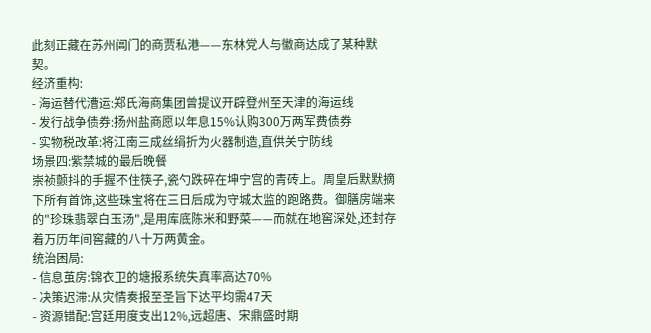此刻正藏在苏州阊门的商贾私港——东林党人与徽商达成了某种默契。
经济重构:
- 海运替代漕运:郑氏海商集团曾提议开辟登州至天津的海运线
- 发行战争债券:扬州盐商愿以年息15%认购300万两军费债券
- 实物税改革:将江南三成丝绢折为火器制造,直供关宁防线
场景四:紫禁城的最后晚餐
崇祯颤抖的手握不住筷子,瓷勺跌碎在坤宁宫的青砖上。周皇后默默摘下所有首饰,这些珠宝将在三日后成为守城太监的跑路费。御膳房端来的"珍珠翡翠白玉汤",是用库底陈米和野菜——而就在地窖深处,还封存着万历年间窖藏的八十万两黄金。
统治困局:
- 信息茧房:锦衣卫的塘报系统失真率高达70%
- 决策迟滞:从灾情奏报至圣旨下达平均需47天
- 资源错配:宫廷用度支出12%,远超唐、宋鼎盛时期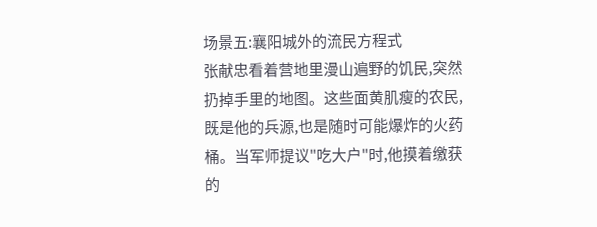场景五:襄阳城外的流民方程式
张献忠看着营地里漫山遍野的饥民,突然扔掉手里的地图。这些面黄肌瘦的农民,既是他的兵源,也是随时可能爆炸的火药桶。当军师提议"吃大户"时,他摸着缴获的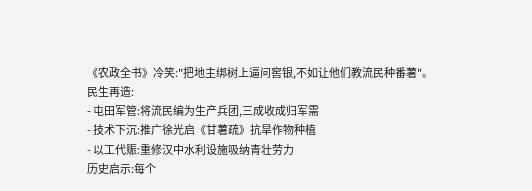《农政全书》冷笑:"把地主绑树上逼问窖银,不如让他们教流民种番薯"。
民生再造:
- 屯田军管:将流民编为生产兵团,三成收成归军需
- 技术下沉:推广徐光启《甘薯疏》抗旱作物种植
- 以工代赈:重修汉中水利设施吸纳青壮劳力
历史启示:每个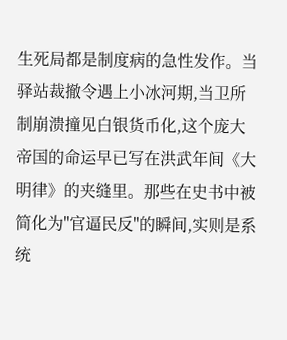生死局都是制度病的急性发作。当驿站裁撤令遇上小冰河期,当卫所制崩溃撞见白银货币化,这个庞大帝国的命运早已写在洪武年间《大明律》的夹缝里。那些在史书中被简化为"官逼民反"的瞬间,实则是系统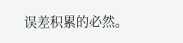误差积累的必然。